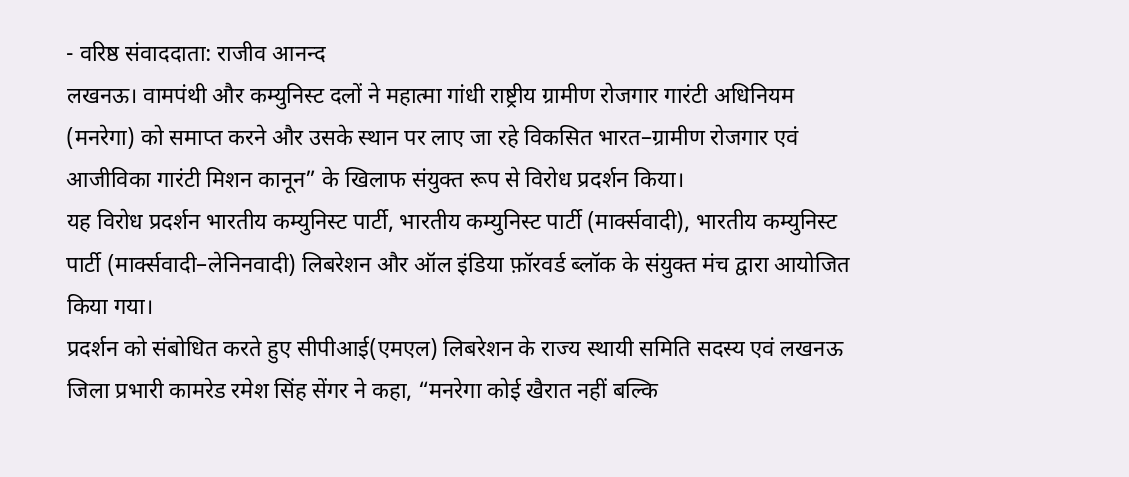- वरिष्ठ संवाददाता: राजीव आनन्द
लखनऊ। वामपंथी और कम्युनिस्ट दलों ने महात्मा गांधी राष्ट्रीय ग्रामीण रोजगार गारंटी अधिनियम (मनरेगा) को समाप्त करने और उसके स्थान पर लाए जा रहे विकसित भारत–ग्रामीण रोजगार एवं आजीविका गारंटी मिशन कानून” के खिलाफ संयुक्त रूप से विरोध प्रदर्शन किया।
यह विरोध प्रदर्शन भारतीय कम्युनिस्ट पार्टी, भारतीय कम्युनिस्ट पार्टी (मार्क्सवादी), भारतीय कम्युनिस्ट पार्टी (मार्क्सवादी–लेनिनवादी) लिबरेशन और ऑल इंडिया फ़ॉरवर्ड ब्लॉक के संयुक्त मंच द्वारा आयोजित किया गया।
प्रदर्शन को संबोधित करते हुए सीपीआई(एमएल) लिबरेशन के राज्य स्थायी समिति सदस्य एवं लखनऊ जिला प्रभारी कामरेड रमेश सिंह सेंगर ने कहा, “मनरेगा कोई खैरात नहीं बल्कि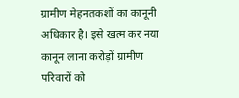ग्रामीण मेहनतकशों का कानूनी अधिकार है। इसे खत्म कर नया कानून लाना करोड़ों ग्रामीण परिवारों को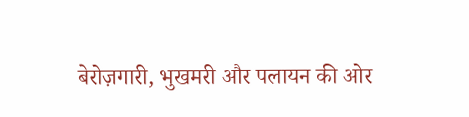बेरोज़गारी, भुखमरी और पलायन की ओर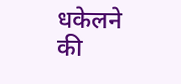धकेलने की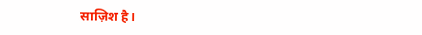साज़िश है।